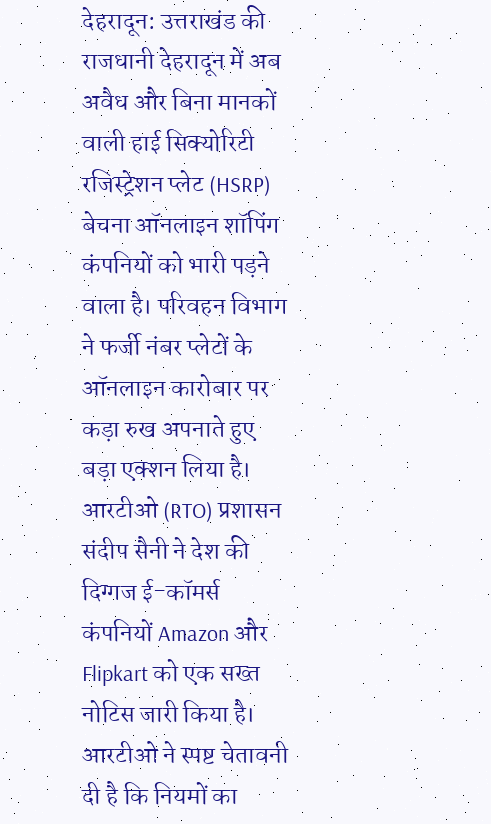देहरादून: उत्तराखंड की राजधानी देहरादून में अब अवैध और बिना मानकों वाली हाई सिक्योरिटी रजिस्ट्रेशन प्लेट (HSRP) बेचना ऑनलाइन शॉपिंग कंपनियों को भारी पड़ने वाला है। परिवहन विभाग ने फर्जी नंबर प्लेटों के ऑनलाइन कारोबार पर कड़ा रुख अपनाते हुए बड़ा एक्शन लिया है। आरटीओ (RTO) प्रशासन संदीप सैनी ने देश की दिग्गज ई-कॉमर्स कंपनियों Amazon और Flipkart को एक सख्त नोटिस जारी किया है।
आरटीओ ने स्पष्ट चेतावनी दी है कि नियमों का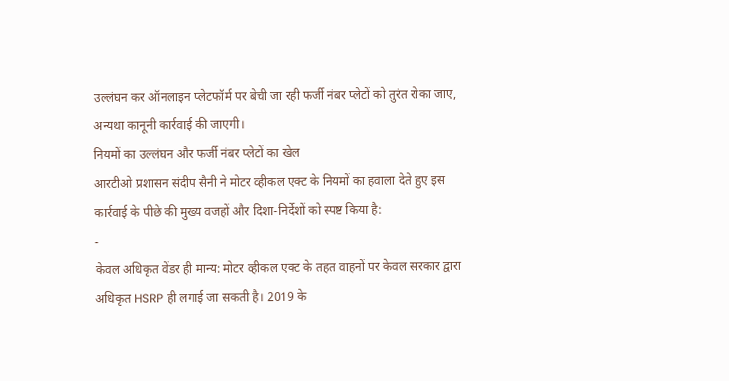उल्लंघन कर ऑनलाइन प्लेटफॉर्म पर बेची जा रही फर्जी नंबर प्लेटों को तुरंत रोका जाए, अन्यथा कानूनी कार्रवाई की जाएगी।
नियमों का उल्लंघन और फर्जी नंबर प्लेटों का खेल
आरटीओ प्रशासन संदीप सैनी ने मोटर व्हीकल एक्ट के नियमों का हवाला देते हुए इस कार्रवाई के पीछे की मुख्य वजहों और दिशा-निर्देशों को स्पष्ट किया है:
-
केवल अधिकृत वेंडर ही मान्य: मोटर व्हीकल एक्ट के तहत वाहनों पर केवल सरकार द्वारा अधिकृत HSRP ही लगाई जा सकती है। 2019 के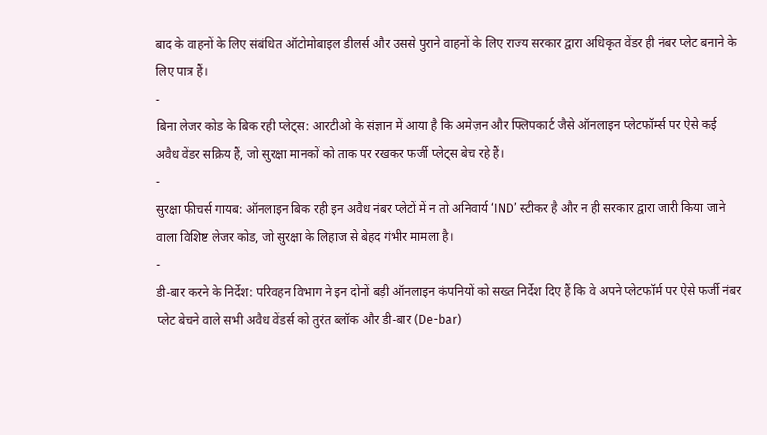बाद के वाहनों के लिए संबंधित ऑटोमोबाइल डीलर्स और उससे पुराने वाहनों के लिए राज्य सरकार द्वारा अधिकृत वेंडर ही नंबर प्लेट बनाने के लिए पात्र हैं।
-
बिना लेजर कोड के बिक रही प्लेट्स: आरटीओ के संज्ञान में आया है कि अमेज़न और फ्लिपकार्ट जैसे ऑनलाइन प्लेटफॉर्म्स पर ऐसे कई अवैध वेंडर सक्रिय हैं, जो सुरक्षा मानकों को ताक पर रखकर फर्जी प्लेट्स बेच रहे हैं।
-
सुरक्षा फीचर्स गायब: ऑनलाइन बिक रही इन अवैध नंबर प्लेटों में न तो अनिवार्य ‘IND’ स्टीकर है और न ही सरकार द्वारा जारी किया जाने वाला विशिष्ट लेजर कोड, जो सुरक्षा के लिहाज से बेहद गंभीर मामला है।
-
डी-बार करने के निर्देश: परिवहन विभाग ने इन दोनों बड़ी ऑनलाइन कंपनियों को सख्त निर्देश दिए हैं कि वे अपने प्लेटफॉर्म पर ऐसे फर्जी नंबर प्लेट बेचने वाले सभी अवैध वेंडर्स को तुरंत ब्लॉक और डी-बार (De-bar)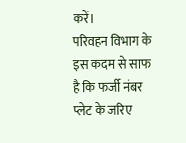करें।
परिवहन विभाग के इस कदम से साफ है कि फर्जी नंबर प्लेट के जरिए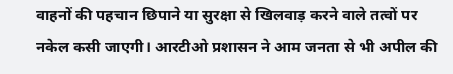वाहनों की पहचान छिपाने या सुरक्षा से खिलवाड़ करने वाले तत्वों पर नकेल कसी जाएगी। आरटीओ प्रशासन ने आम जनता से भी अपील की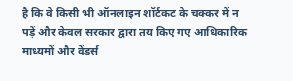है कि वे किसी भी ऑनलाइन शॉर्टकट के चक्कर में न पड़ें और केवल सरकार द्वारा तय किए गए आधिकारिक माध्यमों और वेंडर्स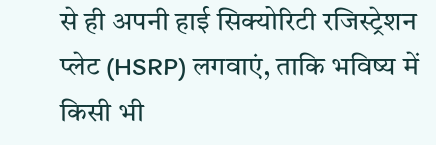से ही अपनी हाई सिक्योरिटी रजिस्ट्रेशन प्लेट (HSRP) लगवाएं, ताकि भविष्य में किसी भी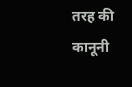तरह की कानूनी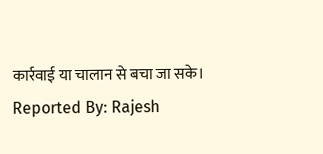कार्रवाई या चालान से बचा जा सके।
Reported By: Rajesh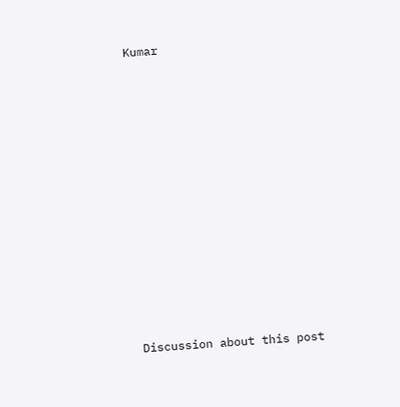Kumar












Discussion about this post